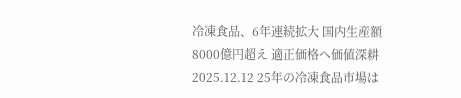冷凍食品、6年連続拡大 国内生産額8000億円超え 適正価格へ価値深耕 2025.12.12 25年の冷凍食品市場は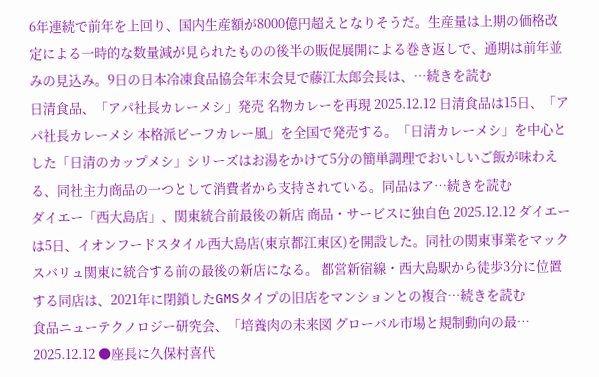6年連続で前年を上回り、国内生産額が8000億円超えとなりそうだ。生産量は上期の価格改定による一時的な数量減が見られたものの後半の販促展開による巻き返しで、通期は前年並みの見込み。9日の日本冷凍食品協会年末会見で藤江太郎会長は、…続きを読む
日清食品、「アパ社長カレーメシ」発売 名物カレーを再現 2025.12.12 日清食品は15日、「アパ社長カレーメシ 本格派ビーフカレー風」を全国で発売する。「日清カレーメシ」を中心とした「日清のカップメシ」シリーズはお湯をかけて5分の簡単調理でおいしいご飯が味わえる、同社主力商品の一つとして消費者から支持されている。同品はア…続きを読む
ダイエー「西大島店」、関東統合前最後の新店 商品・サービスに独自色 2025.12.12 ダイエーは5日、イオンフードスタイル西大島店(東京都江東区)を開設した。同社の関東事業をマックスバリュ関東に統合する前の最後の新店になる。 都営新宿線・西大島駅から徒歩3分に位置する同店は、2021年に閉鎖したGMSタイプの旧店をマンションとの複合…続きを読む
食品ニューテクノロジー研究会、「培養肉の未来図 グローバル市場と規制動向の最… 2025.12.12 ●座長に久保村喜代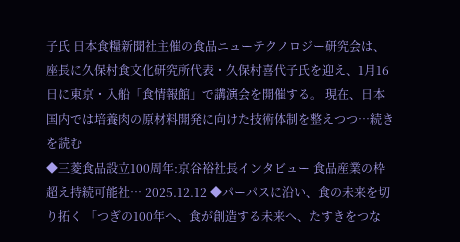子氏 日本食糧新聞社主催の食品ニューテクノロジー研究会は、座長に久保村食文化研究所代表・久保村喜代子氏を迎え、1月16日に東京・入船「食情報館」で講演会を開催する。 現在、日本国内では培養肉の原材料開発に向けた技術体制を整えつつ…続きを読む
◆三菱食品設立100周年:京谷裕社長インタビュー 食品産業の枠超え持続可能社… 2025.12.12 ◆パーパスに沿い、食の未来を切り拓く 「つぎの100年へ、食が創造する未来へ、たすきをつな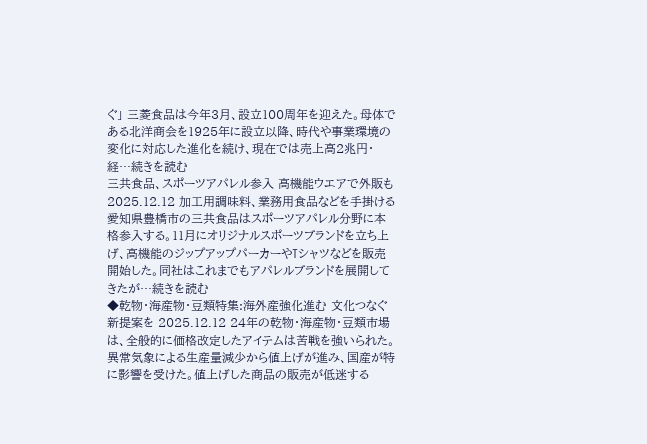ぐ」 三菱食品は今年3月、設立100周年を迎えた。母体である北洋商会を1925年に設立以降、時代や事業環境の変化に対応した進化を続け、現在では売上高2兆円・経…続きを読む
三共食品、スポーツアパレル参入 高機能ウエアで外販も 2025.12.12 加工用調味料、業務用食品などを手掛ける愛知県豊橋市の三共食品はスポーツアパレル分野に本格参入する。11月にオリジナルスポーツブランドを立ち上げ、高機能のジップアップパーカーやTシャツなどを販売開始した。同社はこれまでもアパレルブランドを展開してきたが…続きを読む
◆乾物・海産物・豆類特集:海外産強化進む 文化つなぐ新提案を 2025.12.12 24年の乾物・海産物・豆類市場は、全般的に価格改定したアイテムは苦戦を強いられた。異常気象による生産量減少から値上げが進み、国産が特に影響を受けた。値上げした商品の販売が低迷する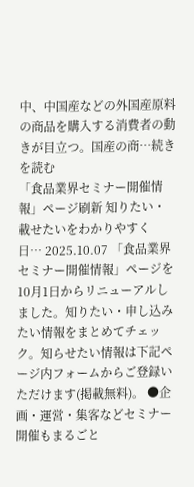中、中国産などの外国産原料の商品を購入する消費者の動きが目立つ。国産の商…続きを読む
「食品業界セミナー開催情報」ページ刷新 知りたい・載せたいをわかりやすく 日… 2025.10.07 「食品業界セミナー開催情報」ページを10月1日からリニューアルしました。知りたい・申し込みたい情報をまとめてチェック。知らせたい情報は下記ページ内フォームからご登録いただけます(掲載無料)。 ●企画・運営・集客などセミナー開催もまるごと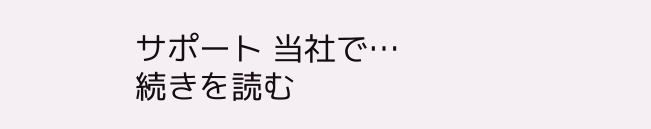サポート 当社で…続きを読む